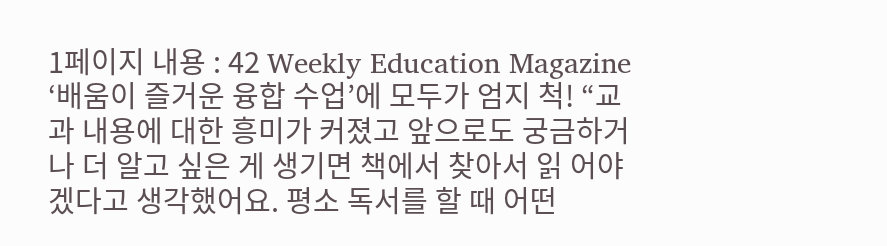1페이지 내용 : 42 Weekly Education Magazine ‘배움이 즐거운 융합 수업’에 모두가 엄지 척! “교과 내용에 대한 흥미가 커졌고 앞으로도 궁금하거나 더 알고 싶은 게 생기면 책에서 찾아서 읽 어야겠다고 생각했어요. 평소 독서를 할 때 어떤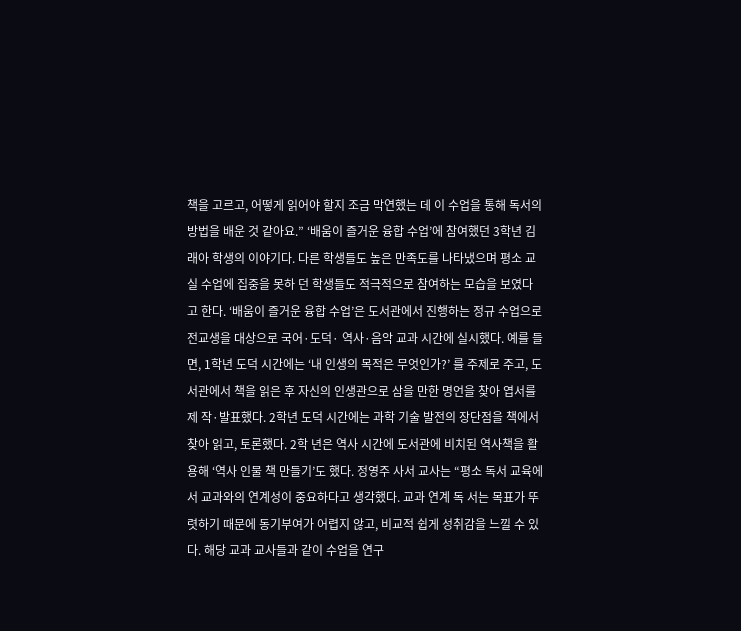책을 고르고, 어떻게 읽어야 할지 조금 막연했는 데 이 수업을 통해 독서의 방법을 배운 것 같아요.” ‘배움이 즐거운 융합 수업’에 참여했던 3학년 김래아 학생의 이야기다. 다른 학생들도 높은 만족도를 나타냈으며 평소 교실 수업에 집중을 못하 던 학생들도 적극적으로 참여하는 모습을 보였다고 한다. ‘배움이 즐거운 융합 수업’은 도서관에서 진행하는 정규 수업으로 전교생을 대상으로 국어·도덕· 역사·음악 교과 시간에 실시했다. 예를 들면, 1학년 도덕 시간에는 ‘내 인생의 목적은 무엇인가?’ 를 주제로 주고, 도서관에서 책을 읽은 후 자신의 인생관으로 삼을 만한 명언을 찾아 엽서를 제 작·발표했다. 2학년 도덕 시간에는 과학 기술 발전의 장단점을 책에서 찾아 읽고, 토론했다. 2학 년은 역사 시간에 도서관에 비치된 역사책을 활용해 ‘역사 인물 책 만들기’도 했다. 정영주 사서 교사는 “평소 독서 교육에서 교과와의 연계성이 중요하다고 생각했다. 교과 연계 독 서는 목표가 뚜렷하기 때문에 동기부여가 어렵지 않고, 비교적 쉽게 성취감을 느낄 수 있다. 해당 교과 교사들과 같이 수업을 연구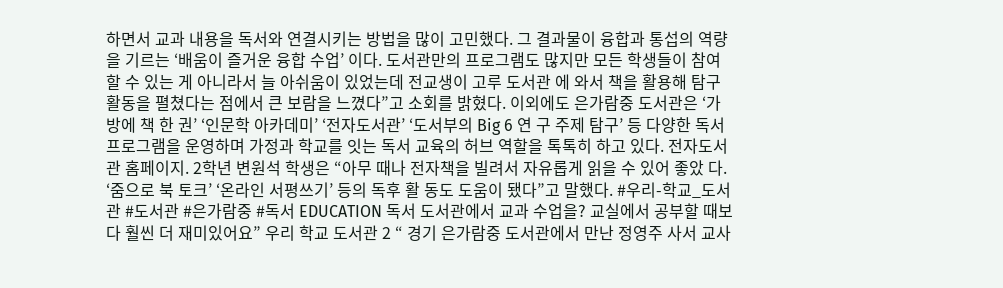하면서 교과 내용을 독서와 연결시키는 방법을 많이 고민했다. 그 결과물이 융합과 통섭의 역량을 기르는 ‘배움이 즐거운 융합 수업’ 이다. 도서관만의 프로그램도 많지만 모든 학생들이 참여할 수 있는 게 아니라서 늘 아쉬움이 있었는데 전교생이 고루 도서관 에 와서 책을 활용해 탐구 활동을 펼쳤다는 점에서 큰 보람을 느꼈다”고 소회를 밝혔다. 이외에도 은가람중 도서관은 ‘가방에 책 한 권’ ‘인문학 아카데미’ ‘전자도서관’ ‘도서부의 Big 6 연 구 주제 탐구’ 등 다양한 독서 프로그램을 운영하며 가정과 학교를 잇는 독서 교육의 허브 역할을 톡톡히 하고 있다. 전자도서관 홈페이지. 2학년 변원석 학생은 “아무 때나 전자책을 빌려서 자유롭게 읽을 수 있어 좋았 다. ‘줌으로 북 토크’ ‘온라인 서평쓰기’ 등의 독후 활 동도 도움이 됐다”고 말했다. #우리-학교_도서관 #도서관 #은가람중 #독서 EDUCATION 독서 도서관에서 교과 수업을? 교실에서 공부할 때보다 훨씬 더 재미있어요” 우리 학교 도서관 2 “ 경기 은가람중 도서관에서 만난 정영주 사서 교사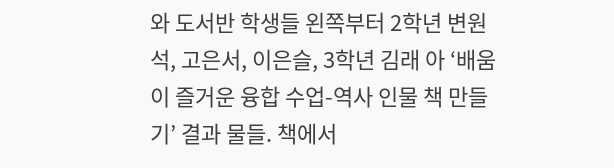와 도서반 학생들 왼쪽부터 2학년 변원석, 고은서, 이은슬, 3학년 김래 아 ‘배움이 즐거운 융합 수업-역사 인물 책 만들기’ 결과 물들. 책에서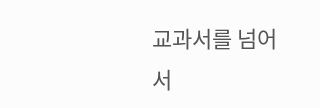교과서를 넘어서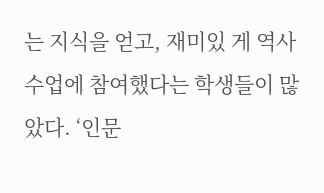는 지식을 얻고, 재미있 게 역사 수업에 참여했다는 학생들이 많았다. ‘인문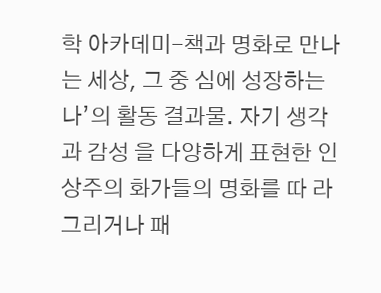학 아카데미-책과 명화로 만나는 세상, 그 중 심에 성장하는 나’의 활동 결과물. 자기 생각과 감성 을 다양하게 표현한 인상주의 화가들의 명화를 따 라 그리거나 패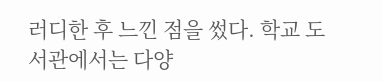러디한 후 느낀 점을 썼다. 학교 도서관에서는 다양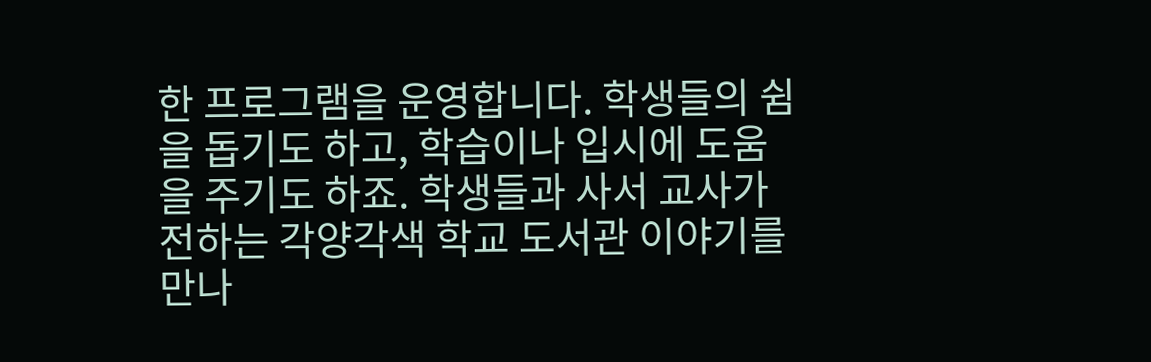한 프로그램을 운영합니다. 학생들의 쉼을 돕기도 하고, 학습이나 입시에 도움을 주기도 하죠. 학생들과 사서 교사가 전하는 각양각색 학교 도서관 이야기를 만나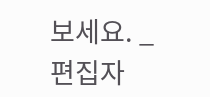보세요. _편집자